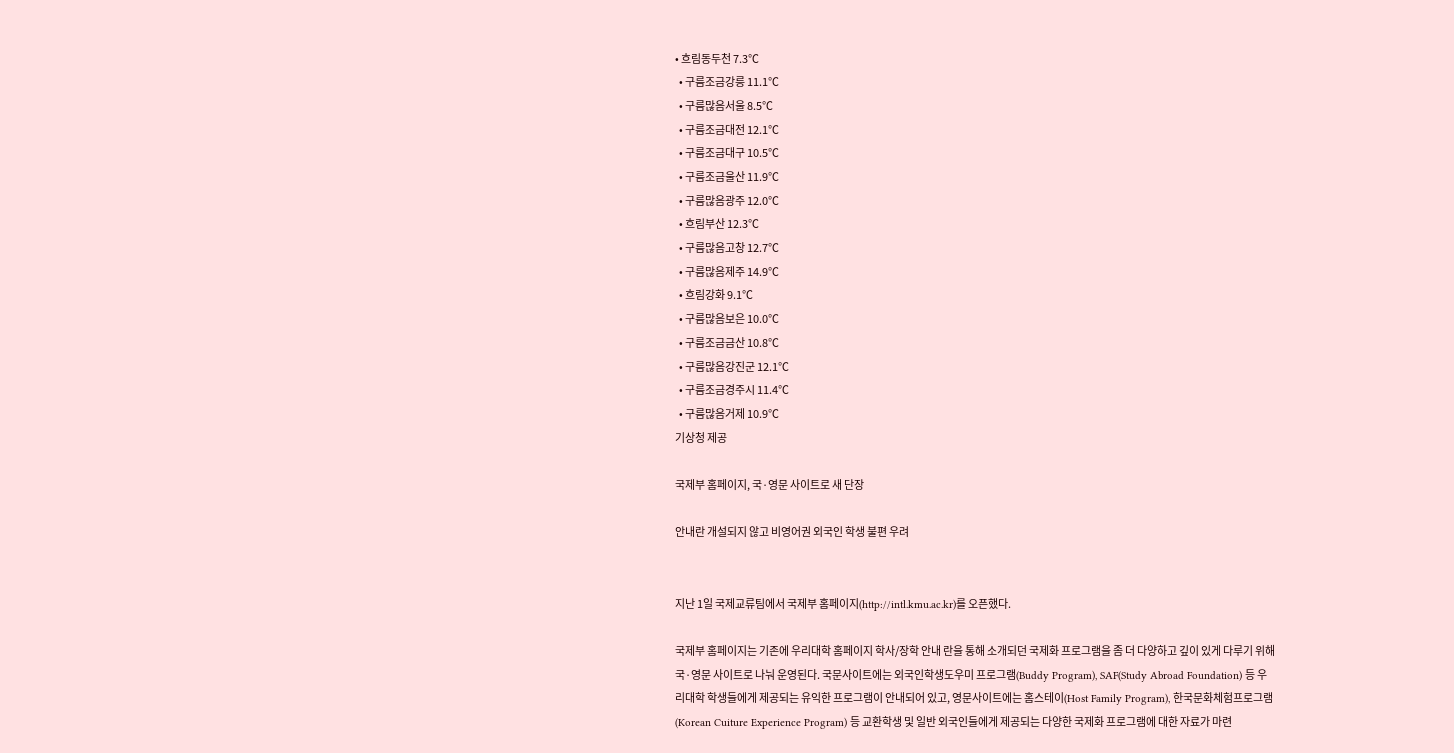• 흐림동두천 7.3℃
  • 구름조금강릉 11.1℃
  • 구름많음서울 8.5℃
  • 구름조금대전 12.1℃
  • 구름조금대구 10.5℃
  • 구름조금울산 11.9℃
  • 구름많음광주 12.0℃
  • 흐림부산 12.3℃
  • 구름많음고창 12.7℃
  • 구름많음제주 14.9℃
  • 흐림강화 9.1℃
  • 구름많음보은 10.0℃
  • 구름조금금산 10.8℃
  • 구름많음강진군 12.1℃
  • 구름조금경주시 11.4℃
  • 구름많음거제 10.9℃
기상청 제공

국제부 홈페이지, 국·영문 사이트로 새 단장

안내란 개설되지 않고 비영어권 외국인 학생 불편 우려


지난 1일 국제교류팀에서 국제부 홈페이지(http://intl.kmu.ac.kr)를 오픈했다.

국제부 홈페이지는 기존에 우리대학 홈페이지 학사/장학 안내 란을 통해 소개되던 국제화 프로그램을 좀 더 다양하고 깊이 있게 다루기 위해 국·영문 사이트로 나눠 운영된다. 국문사이트에는 외국인학생도우미 프로그램(Buddy Program), SAF(Study Abroad Foundation) 등 우리대학 학생들에게 제공되는 유익한 프로그램이 안내되어 있고, 영문사이트에는 홈스테이(Host Family Program), 한국문화체험프로그램(Korean Cuiture Experience Program) 등 교환학생 및 일반 외국인들에게 제공되는 다양한 국제화 프로그램에 대한 자료가 마련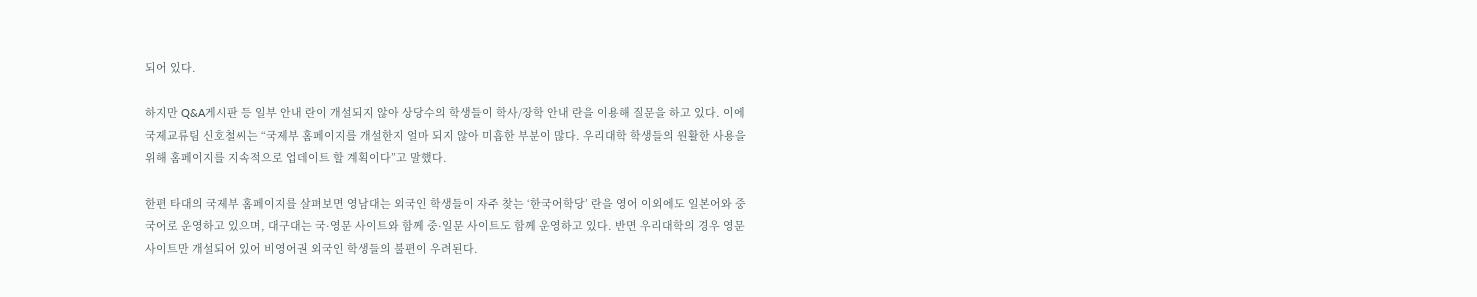되어 있다.

하지만 Q&A게시판 등 일부 안내 란이 개설되지 않아 상당수의 학생들이 학사/장학 안내 란을 이용해 질문을 하고 있다. 이에 국제교류팀 신호철씨는 “국제부 홈페이지를 개설한지 얼마 되지 않아 미흡한 부분이 많다. 우리대학 학생들의 원활한 사용을 위해 홈페이지를 지속적으로 업데이트 할 계획이다”고 말했다.

한편 타대의 국제부 홈페이지를 살펴보면 영남대는 외국인 학생들이 자주 찾는 ‘한국어학당’ 란을 영어 이외에도 일본어와 중국어로 운영하고 있으며, 대구대는 국·영문 사이트와 함께 중·일문 사이트도 함께 운영하고 있다. 반면 우리대학의 경우 영문 사이트만 개설되어 있어 비영어권 외국인 학생들의 불편이 우려된다.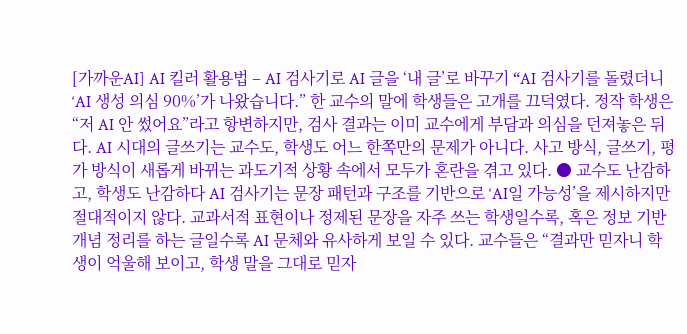[가까운AI] AI 킬러 활용법 – AI 검사기로 AI 글을 ‘내 글’로 바꾸기 “AI 검사기를 돌렸더니 ‘AI 생성 의심 90%’가 나왔습니다.” 한 교수의 말에 학생들은 고개를 끄덕였다. 정작 학생은 “저 AI 안 썼어요”라고 항변하지만, 검사 결과는 이미 교수에게 부담과 의심을 던져놓은 뒤다. AI 시대의 글쓰기는 교수도, 학생도 어느 한쪽만의 문제가 아니다. 사고 방식, 글쓰기, 평가 방식이 새롭게 바뀌는 과도기적 상황 속에서 모두가 혼란을 겪고 있다. ● 교수도 난감하고, 학생도 난감하다 AI 검사기는 문장 패턴과 구조를 기반으로 ‘AI일 가능성’을 제시하지만 절대적이지 않다. 교과서적 표현이나 정제된 문장을 자주 쓰는 학생일수록, 혹은 정보 기반 개념 정리를 하는 글일수록 AI 문체와 유사하게 보일 수 있다. 교수들은 “결과만 믿자니 학생이 억울해 보이고, 학생 말을 그대로 믿자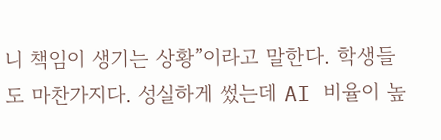니 책임이 생기는 상황”이라고 말한다. 학생들도 마찬가지다. 성실하게 썼는데 AI 비율이 높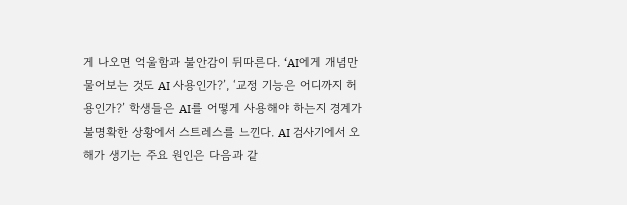게 나오면 억울함과 불안감이 뒤따른다. ‘AI에게 개념만 물어보는 것도 AI 사용인가?’, ‘교정 기능은 어디까지 허용인가?’ 학생들은 AI를 어떻게 사용해야 하는지 경계가 불명확한 상황에서 스트레스를 느낀다. AI 검사기에서 오해가 생기는 주요 원인은 다음과 같